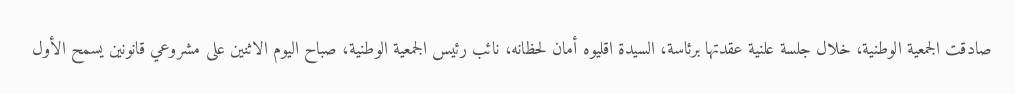صادقت الجمعية الوطنية، خلال جلسة علنية عقدتها برئاسة، السيدة اقليوه أمان لحظانه، نائب رئيس الجمعية الوطنية، صباح اليوم الاثنين على مشروعي قانونين يسمح الأول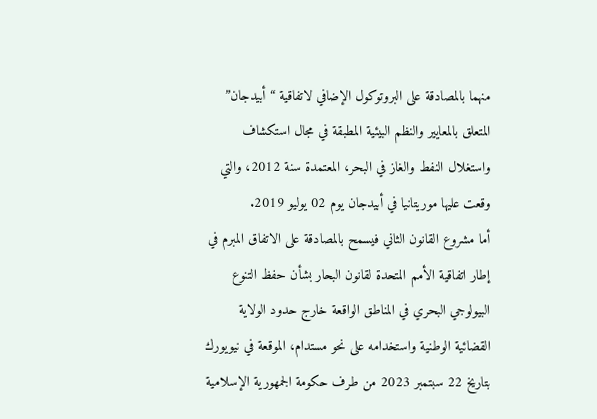منهما بالمصادقة على البروتوكول الإضافي لاتفاقية “أبيدجان” المتعلق بالمعايير والنظم البيئية المطبقة في مجال استكشاف واستغلال النفط والغاز في البحر، المعتمدة سنة 2012، والتي وقعت عليها موريتانيا في أبيدجان يوم 02 يوليو 2019.
أما مشروع القانون الثاني فيسمح بالمصادقة على الاتفاق المبرم في إطار اتفاقية الأمم المتحدة لقانون البحار بشأن حفظ التنوع البيولوجي البحري في المناطق الواقعة خارج حدود الولاية القضائية الوطنية واستخدامه على نحو مستدام، الموقعة في نيويورك بتاريخ 22 سبتمبر 2023 من طرف حكومة الجمهورية الإسلامية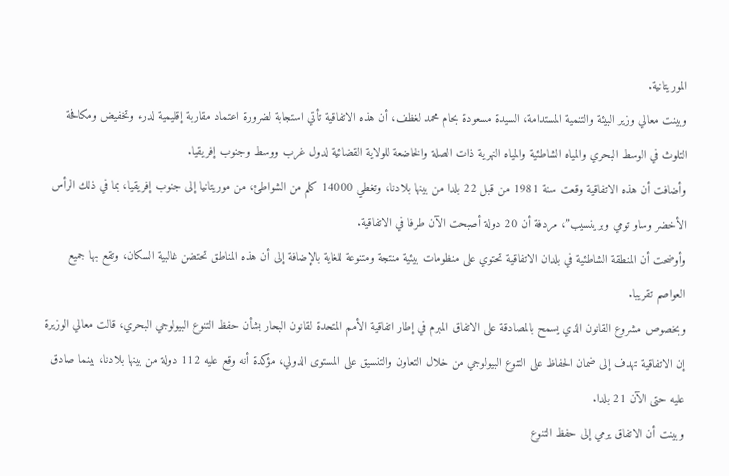الموريتانية.
وبينت معالي وزير البيئة والتنمية المستدامة، السيدة مسعودة بحام محمد لغظف، أن هذه الاتفاقية تأتي استجابة لضرورة اعتماد مقاربة إقليمية لدرء وتخفيض ومكافحة التلوث في الوسط البحري والمياه الشاطئية والمياه النهرية ذات الصلة والخاضعة للولاية القضائية لدول غرب ووسط وجنوب إفريقيا.
وأضافت أن هذه الاتفاقية وقعت سنة 1981 من قبل 22 بلدا من بينها بلادنا، وتغطي 14000 كلم من الشواطئ، من موريتانيا إلى جنوب إفريقيا، بما في ذلك الرأس الأخضر وساو تومي وبرينسيب”، مردفة أن 20 دولة أصبحت الآن طرفا في الاتفاقية.
وأوضحت أن المنطقة الشاطئية في بلدان الاتفاقية تحتوي على منظومات بيئية منتجة ومتنوعة للغاية بالإضافة إلى أن هذه المناطق تحتضن غالبية السكان، وتقع بها جميع العواصم تقريبا.
وبخصوص مشروع القانون الذي يسمح بالمصادقة على الاتفاق المبرم في إطار اتفاقية الأمم المتحدة لقانون البحار بشأن حفظ التنوع البيولوجي البحري، قالت معالي الوزيرة إن الاتفاقية تهدف إلى ضمان الحفاظ على التنوع البيولوجي من خلال التعاون والتنسيق على المستوى الدولي، مؤكدة أنه وقع عليه 112 دولة من بينها بلادنا، بينما صادق عليه حتى الآن 21 بلدا.
وبينت أن الاتفاق يرمي إلى حفظ التنوع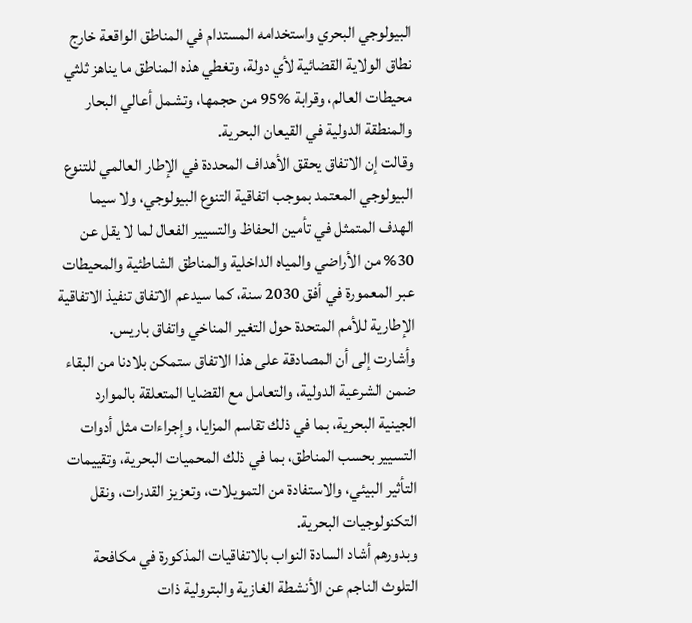البيولوجي البحري واستخدامه المستدام في المناطق الواقعة خارج نطاق الولاية القضائية لأي دولة، وتغطي هذه المناطق ما يناهز ثلثي محيطات العالم، وقرابة %95 من حجمها، وتشمل أعالي البحار والمنطقة الدولية في القيعان البحرية.
وقالت إن الاتفاق يحقق الأهداف المحددة في الإطار العالمي للتنوع البيولوجي المعتمد بموجب اتفاقية التنوع البيولوجي، ولا سيما الهدف المتمثل في تأمين الحفاظ والتسيير الفعال لما لا يقل عن 30% من الأراضي والمياه الداخلية والمناطق الشاطئية والمحيطات عبر المعمورة في أفق 2030 سنة، كما سيدعم الاتفاق تنفيذ الاتفاقية الإطارية للأمم المتحدة حول التغير المناخي واتفاق باريس.
وأشارت إلى أن المصادقة على هذا الاتفاق ستمكن بلادنا من البقاء ضمن الشرعية الدولية، والتعامل مع القضايا المتعلقة بالموارد الجينية البحرية، بما في ذلك تقاسم المزايا، وإجراءات مثل أدوات التسيير بحسب المناطق، بما في ذلك المحميات البحرية، وتقييمات التأثير البيئي، والاستفادة من التمويلات، وتعزيز القدرات، ونقل التكنولوجيات البحرية.
وبدورهم أشاد السادة النواب بالاتفاقيات المذكورة في مكافحة التلوث الناجم عن الأنشطة الغازية والبترولية ذات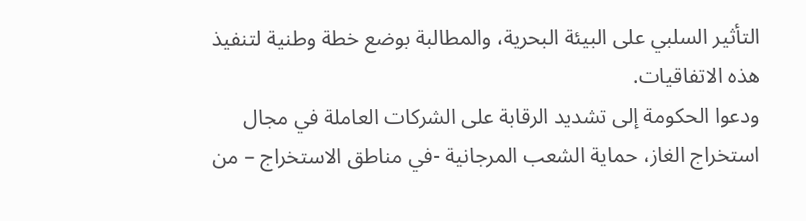التأثير السلبي على البيئة البحرية، والمطالبة بوضع خطة وطنية لتنفيذ هذه الاتفاقيات.
ودعوا الحكومة إلى تشديد الرقابة على الشركات العاملة في مجال استخراج الغاز، حماية الشعب المرجانية -في مناطق الاستخراج – من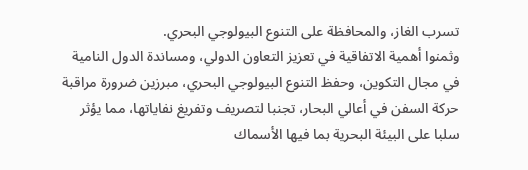تسرب الغاز، والمحافظة على التنوع البيولوجي البحري.
وثمنوا أهمية الاتفاقية في تعزيز التعاون الدولي، ومساندة الدول النامية في مجال التكوين، وحفظ التنوع البيولوجي البحري، مبرزين ضرورة مراقبة حركة السفن في أعالي البحار، تجنبا لتصريف وتفريغ نفاياتها، مما يؤثر سلبا على البيئة البحرية بما فيها الأسماك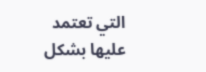التي تعتمد عليها بشكل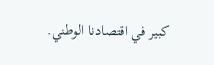كبير في اقتصادنا الوطني.